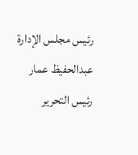رئيس مجلس الإدارة
عبدالحفيظ عمار
رئيس التحرير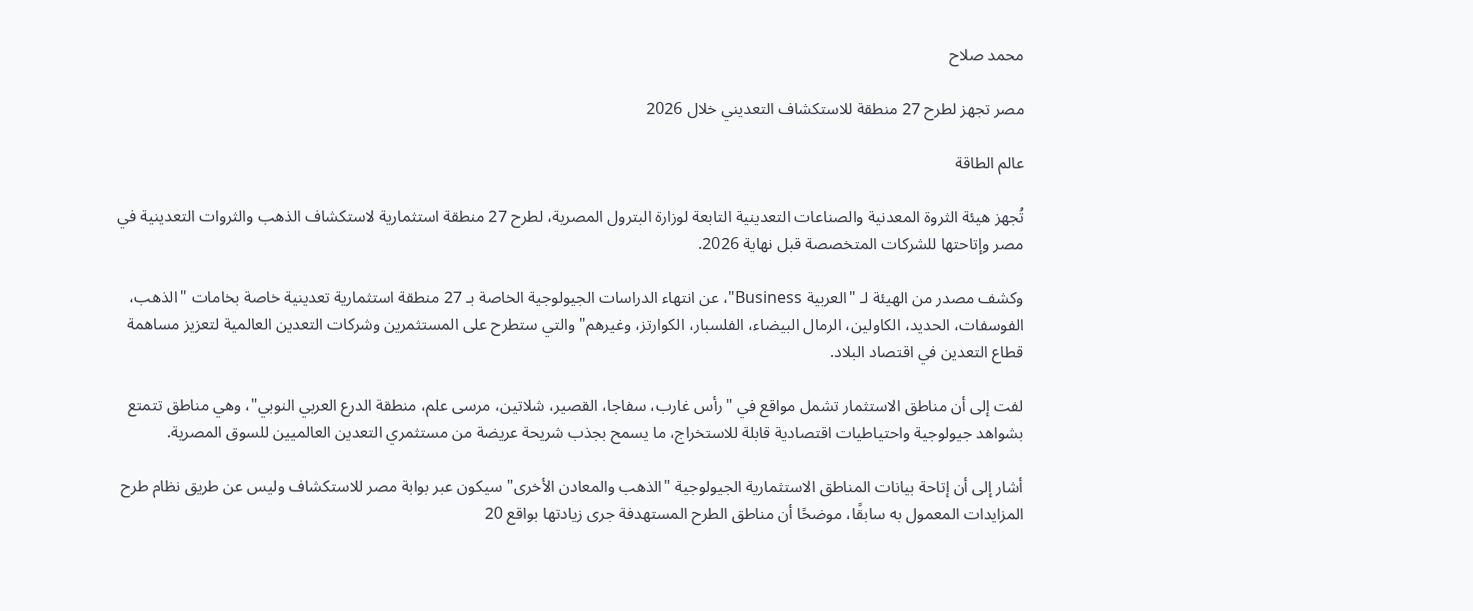محمد صلاح

مصر تجهز لطرح 27 منطقة للاستكشاف التعديني خلال 2026

عالم الطاقة

تُجهز هيئة الثروة المعدنية والصناعات التعدينية التابعة لوزارة البترول المصرية، لطرح 27 منطقة استثمارية لاستكشاف الذهب والثروات التعدينية في مصر وإتاحتها للشركات المتخصصة قبل نهاية 2026.

وكشف مصدر من الهيئة لـ "العربية Business"، عن انتهاء الدراسات الجيولوجية الخاصة بـ 27 منطقة استثمارية تعدينية خاصة بخامات "الذهب، الفوسفات، الحديد، الكاولين، الرمال البيضاء، الفلسبار، الكوارتز، وغيرهم" والتي ستطرح على المستثمرين وشركات التعدين العالمية لتعزيز مساهمة قطاع التعدين في اقتصاد البلاد.

لفت إلى أن مناطق الاستثمار تشمل مواقع في "رأس غارب، سفاجا، القصير، شلاتين، مرسى علم، منطقة الدرع العربي النوبي"، وهي مناطق تتمتع بشواهد جيولوجية واحتياطيات اقتصادية قابلة للاستخراج، ما يسمح بجذب شريحة عريضة من مستثمري التعدين العالميين للسوق المصرية.

أشار إلى أن إتاحة بيانات المناطق الاستثمارية الجيولوجية "الذهب والمعادن الأخرى" سيكون عبر بوابة مصر للاستكشاف وليس عن طريق نظام طرح المزايدات المعمول به سابقًا، موضحًا أن مناطق الطرح المستهدفة جرى زيادتها بواقع 20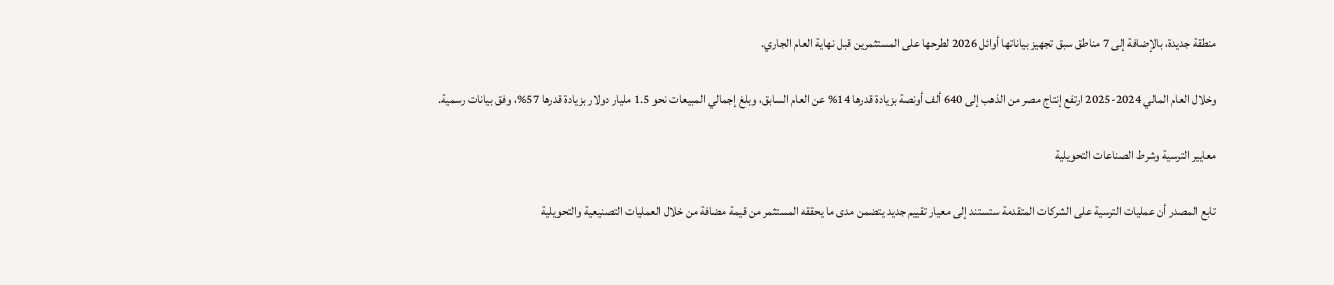منطقة جديدة، بالإضافة إلى 7 مناطق سبق تجهيز بياناتها أوائل 2026 لطرحها على المستثمرين قبل نهاية العام الجاري.

وخلال العام المالي 2024-2025 ارتفع إنتاج مصر من الذهب إلى 640 ألف أونصة بزيادة قدرها 14% عن العام السابق، وبلغ إجمالي المبيعات نحو 1.5 مليار دولار بزيادة قدرها 57%، وفق بيانات رسمية.

معايير الترسية وشرط الصناعات التحويلية

تابع المصدر أن عمليات الترسية على الشركات المتقدمة ستستند إلى معيار تقييم جديد يتضمن مدى ما يحققه المستثمر من قيمة مضافة من خلال العمليات التصنيعية والتحويلية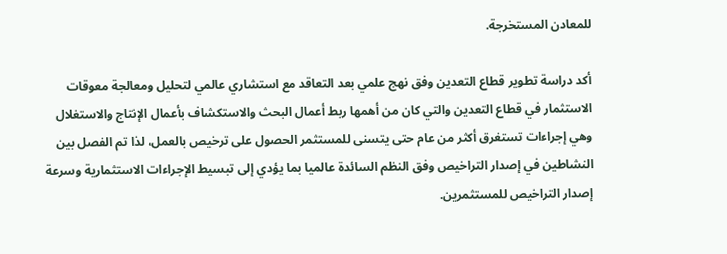للمعادن المستخرجة.

أكد دراسة تطوير قطاع التعدين وفق نهج علمي بعد التعاقد مع استشاري عالمي لتحليل ومعالجة معوقات الاستثمار في قطاع التعدين والتي كان من أهمها ربط أعمال البحث والاستكشاف بأعمال الإنتاج والاستغلال وهي إجراءات تستغرق أكثر من عام حتى يتسنى للمستثمر الحصول على ترخيص بالعمل، لذا تم الفصل بين النشاطين في إصدار التراخيص وفق النظم السائدة عالميا بما يؤدي إلى تبسيط الإجراءات الاستثمارية وسرعة إصدار التراخيص للمستثمرين.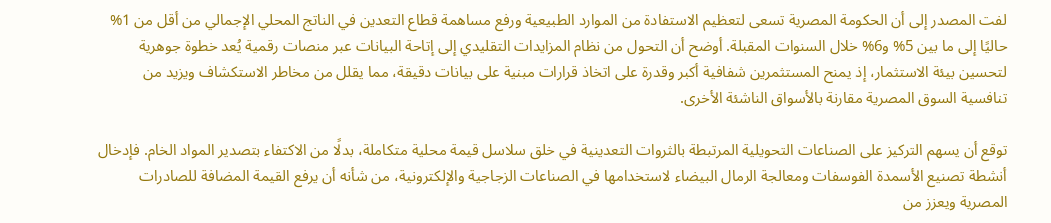لفت المصدر إلى أن الحكومة المصرية تسعى لتعظيم الاستفادة من الموارد الطبيعية ورفع مساهمة قطاع التعدين في الناتج المحلي الإجمالي من أقل من 1% حاليًا إلى ما بين 5% و6% خلال السنوات المقبلة. أوضح أن التحول من نظام المزايدات التقليدي إلى إتاحة البيانات عبر منصات رقمية يُعد خطوة جوهرية لتحسين بيئة الاستثمار، إذ يمنح المستثمرين شفافية أكبر وقدرة على اتخاذ قرارات مبنية على بيانات دقيقة، مما يقلل من مخاطر الاستكشاف ويزيد من تنافسية السوق المصرية مقارنة بالأسواق الناشئة الأخرى.

توقع أن يسهم التركيز على الصناعات التحويلية المرتبطة بالثروات التعدينية في خلق سلاسل قيمة محلية متكاملة، بدلًا من الاكتفاء بتصدير المواد الخام. فإدخال أنشطة تصنيع الأسمدة الفوسفات ومعالجة الرمال البيضاء لاستخدامها في الصناعات الزجاجية والإلكترونية، من شأنه أن يرفع القيمة المضافة للصادرات المصرية ويعزز من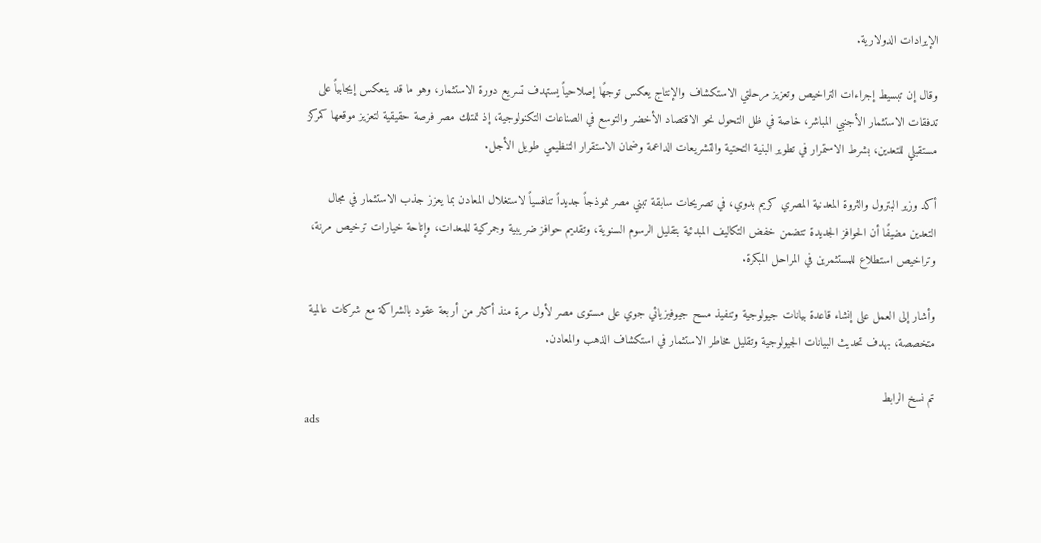الإيرادات الدولارية.

وقال إن تبسيط إجراءات التراخيص وتعزيز مرحلتي الاستكشاف والإنتاج يعكس توجهًا إصلاحياً يستهدف تسريع دورة الاستثمار، وهو ما قد ينعكس إيجابياً على تدفقات الاستثمار الأجنبي المباشر، خاصة في ظل التحول نحو الاقتصاد الأخضر والتوسع في الصناعات التكنولوجية، إذ تمتلك مصر فرصة حقيقية لتعزيز موقعها كمركز مستقبلي للتعدين، بشرط الاستمرار في تطوير البنية التحتية والتشريعات الداعمة وضمان الاستقرار التنظيمي طويل الأجل.

أكد وزير البترول والثروة المعدنية المصري كريم بدوي، في تصريحات سابقة تبني مصر نموذجاً جديداً تنافسياً لاستغلال المعادن بما يعزز جذب الاستثمار في مجال التعدين مضيفًا أن الحوافز الجديدة تتضمن خفض التكاليف المبدئية بتقليل الرسوم السنوية، وتقديم حوافز ضريبية وجمركية للمعدات، وإتاحة خيارات ترخيص مرنة، وتراخيص استطلاع للمستثمرين في المراحل المبكرة.

وأشار إلى العمل على إنشاء قاعدة بيانات جيولوجية وتنفيذ مسح جيوفيزيائي جوي على مستوى مصر لأول مرة منذ أكثر من أربعة عقود بالشراكة مع شركات عالمية متخصصة، بهدف تحديث البيانات الجيولوجية وتقليل مخاطر الاستثمار في استكشاف الذهب والمعادن.

تم نسخ الرابط
ads